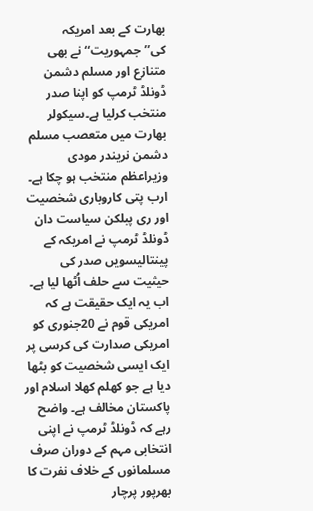بھارت کے بعد امریکہ کی’’جمہوریت‘‘ نے بھی متنازع اور مسلم دشمن ڈونلڈ ٹرمپ کو اپنا صدر منتخب کرلیا ہے۔سیکولر بھارت میں متعصب مسلم دشمن نریندر مودی وزیراعظم منتخب ہو چکا ہے۔ ارب پتی کاروباری شخصیت اور ری پبلکن سیاست دان ڈونلڈ ٹرمپ نے امریکہ کے پینتالیسویں صدر کی حیثیت سے حلف اُٹھا لیا ہے۔ اب یہ ایک حقیقت ہے کہ امریکی قوم نے 20جنوری کو امریکی صدارت کی کرسی پر ایک ایسی شخصیت کو بٹھا دیا ہے جو کھلم کھلا اسلام اور پاکستان مخالف ہے۔ واضح رہے کہ ڈونلڈ ٹرمپ نے اپنی انتخابی مہم کے دوران صرف مسلمانوں کے خلاف نفرت کا بھرپور پرچار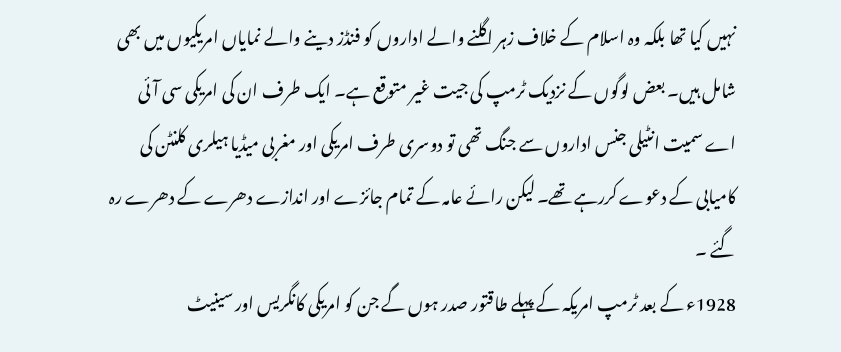نہیں کیا تھا بلکہ وہ اسلام کے خلاف زہر اگلنے والے اداروں کو فنڈز دینے والے نمایاں امریکیوں میں بھی شامل ہیں۔ بعض لوگوں کے نزدیک ٹرمپ کی جیت غیر متوقع ہے۔ ایک طرف ان کی امریکی سی آئی اے سمیت انٹیلی جنس اداروں سے جنگ تھی تو دوسری طرف امریکی اور مغربی میڈیا ہیلری کلنٹن کی کامیابی کے دعوے کررہے تھے۔ لیکن رائے عامہ کے تمام جائزے اور اندازے دھرے کے دھرے رہ گئے ۔
1928ء کے بعد ٹرمپ امریکہ کے پہلے طاقتور صدر ہوں گے جن کو امریکی کانگریس اور سینیٹ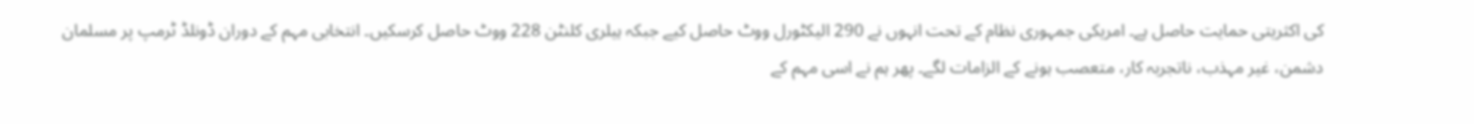کی اکثریتی حمایت حاصل ہے۔ امریکی جمہوری نظام کے تحت انہوں نے 290 الیکٹورل ووٹ حاصل کیے جبکہ ہیلری کلنٹن 228 ووٹ حاصل کرسکیں۔ انتخابی مہم کے دوران ڈونلڈ ٹرمپ پر مسلمان دشمن، غیر مہذب، ناتجربہ کار، متعصب ہونے کے الزامات لگے۔ پھر ہم نے اسی مہم کے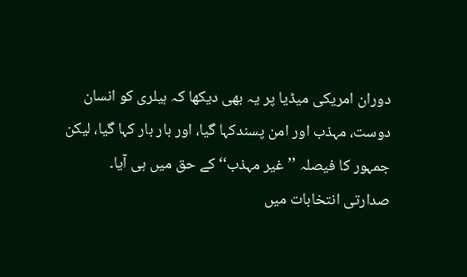دوران امریکی میڈیا پر یہ بھی دیکھا کہ ہیلری کو انسان دوست، مہذب اور امن پسندکہا گیا، اور بار بار کہا گیا، لیکن جمہور کا فیصلہ ’’غیر مہذب‘‘ کے حق میں ہی آیا۔
صدارتی انتخابات میں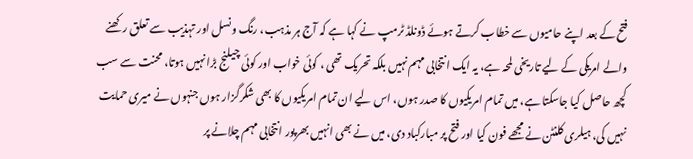فتح کے بعد اپنے حامیوں سے خطاب کرتے ہوئے ڈونلڈ ٹرمپ نے کہا ہے کہ آج ہر مذہب، رنگ ونسل اور تہذیب سے تعلق رکھنے والے امریکی کے لیے تاریخی لمحہ ہے، یہ ایک انتخابی مہم نہیں بلکہ تحریک تھی ، کوئی خواب اور کوئی چیلنج بڑا نہیں ہوتا، محنت سے سب کچھ حاصل کیا جاسکتا ہے، میں تمام امریکیوں کا صدر ہوں، اس لیے ان تمام امریکیوں کا بھی شکرگزار ہوں جنہوں نے میری حمایت نہیں کی، ہیلری کلنٹن نے مجھے فون کیا اور فتح پر مبارکباد دی، میں نے بھی انہیں بھرپور انتخابی مہم چلانے پر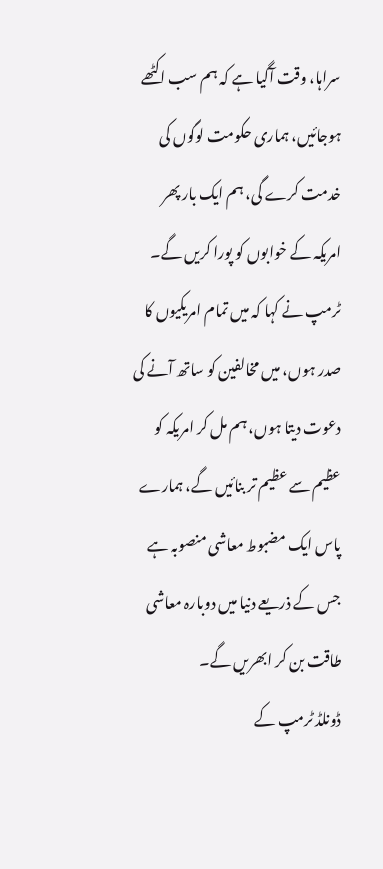سراہا، وقت آگیا ہے کہ ہم سب اکٹھے ہوجائیں، ہماری حکومت لوگوں کی خدمت کرے گی، ہم ایک بار پھر امریکہ کے خوابوں کو پورا کریں گے۔ ٹرمپ نے کہا کہ میں تمام امریکیوں کا صدر ہوں، میں مخالفین کو ساتھ آنے کی دعوت دیتا ہوں، ہم مل کر امریکہ کو عظیم سے عظیم تر بنائیں گے، ہمارے پاس ایک مضبوط معاشی منصوبہ ہے جس کے ذریعے دنیا میں دوبارہ معاشی طاقت بن کر ابھریں گے۔
ڈونلڈ ٹرمپ کے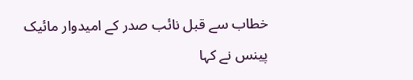خطاب سے قبل نائب صدر کے امیدوار مائیک پینس نے کہا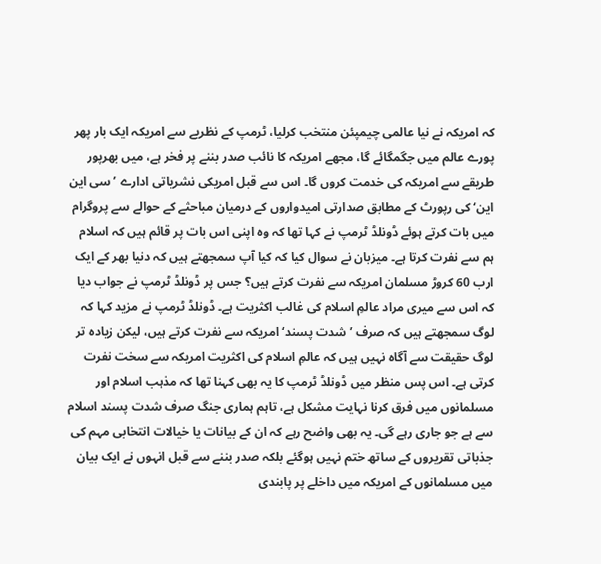کہ امریکہ نے نیا عالمی چیمپئن منتخب کرلیا، ٹرمپ کے نظریے سے امریکہ ایک بار پھر پورے عالم میں جگمگائے گا، مجھے امریکہ کا نائب صدر بننے پر فخر ہے، میں بھرپور طریقے سے امریکہ کی خدمت کروں گا۔ اس سے قبل امریکی نشریاتی ادارے ’سی این این‘ کی رپورٹ کے مطابق صدارتی امیدواروں کے درمیان مباحثے کے حوالے سے پروگرام میں بات کرتے ہوئے ڈونلڈ ٹرمپ نے کہا تھا کہ وہ اپنی اس بات پر قائم ہیں کہ اسلام ہم سے نفرت کرتا ہے۔ میزبان نے سوال کیا کہ کیا آپ سمجھتے ہیں کہ دنیا بھر کے ایک ارب 60 کروڑ مسلمان امریکہ سے نفرت کرتے ہیں؟ جس پر ڈونلڈ ٹرمپ نے جواب دیا کہ اس سے میری مراد عالمِ اسلام کی غالب اکثریت ہے۔ ڈونلڈ ٹرمپ نے مزید کہا کہ لوگ سمجھتے ہیں کہ صرف ’شدت پسند‘ امریکہ سے نفرت کرتے ہیں، لیکن زیادہ تر لوگ حقیقت سے آگاہ نہیں ہیں کہ عالمِ اسلام کی اکثریت امریکہ سے سخت نفرت کرتی ہے۔ اس پس منظر میں ڈونلڈ ٹرمپ کا یہ بھی کہنا تھا کہ مذہب اسلام اور مسلمانوں میں فرق کرنا نہایت مشکل ہے، تاہم ہماری جنگ صرف شدت پسند اسلام سے ہے جو جاری رہے گی۔ یہ بھی واضح رہے کہ ان کے بیانات یا خیالات انتخابی مہم کی جذباتی تقریروں کے ساتھ ختم نہیں ہوگئے بلکہ صدر بننے سے قبل انہوں نے ایک بیان میں مسلمانوں کے امریکہ میں داخلے پر پابندی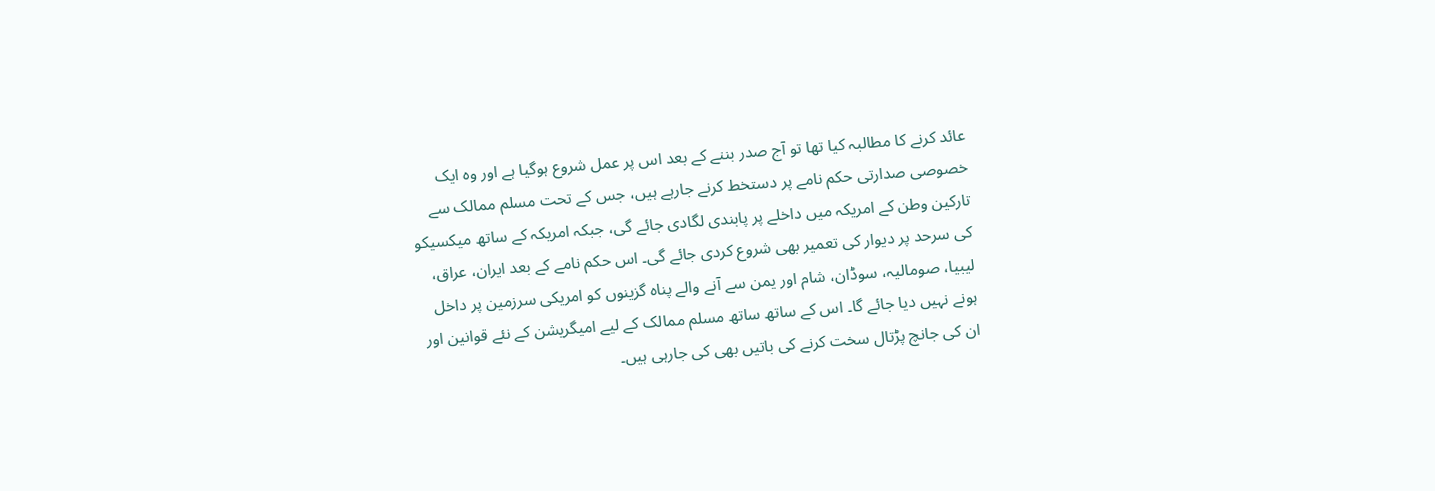عائد کرنے کا مطالبہ کیا تھا تو آج صدر بننے کے بعد اس پر عمل شروع ہوگیا ہے اور وہ ایک خصوصی صدارتی حکم نامے پر دستخط کرنے جارہے ہیں، جس کے تحت مسلم ممالک سے تارکین وطن کے امریکہ میں داخلے پر پابندی لگادی جائے گی، جبکہ امریکہ کے ساتھ میکسیکو کی سرحد پر دیوار کی تعمیر بھی شروع کردی جائے گی۔ اس حکم نامے کے بعد ایران، عراق، لیبیا، صومالیہ، سوڈان، شام اور یمن سے آنے والے پناہ گزینوں کو امریکی سرزمین پر داخل ہونے نہیں دیا جائے گا۔ اس کے ساتھ ساتھ مسلم ممالک کے لیے امیگریشن کے نئے قوانین اور ان کی جانچ پڑتال سخت کرنے کی باتیں بھی کی جارہی ہیں۔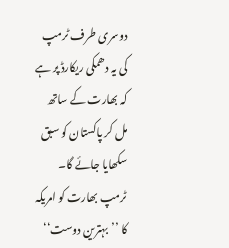دوسری طرف ٹرمپ کی یہ دھمکی ریکارڈ پر ہے کہ بھارت کے ساتھ مل کر پاکستان کو سبق سکھایا جائے گا۔
ٹرمپ بھارت کو امریکہ کا ’’بہترین دوست‘‘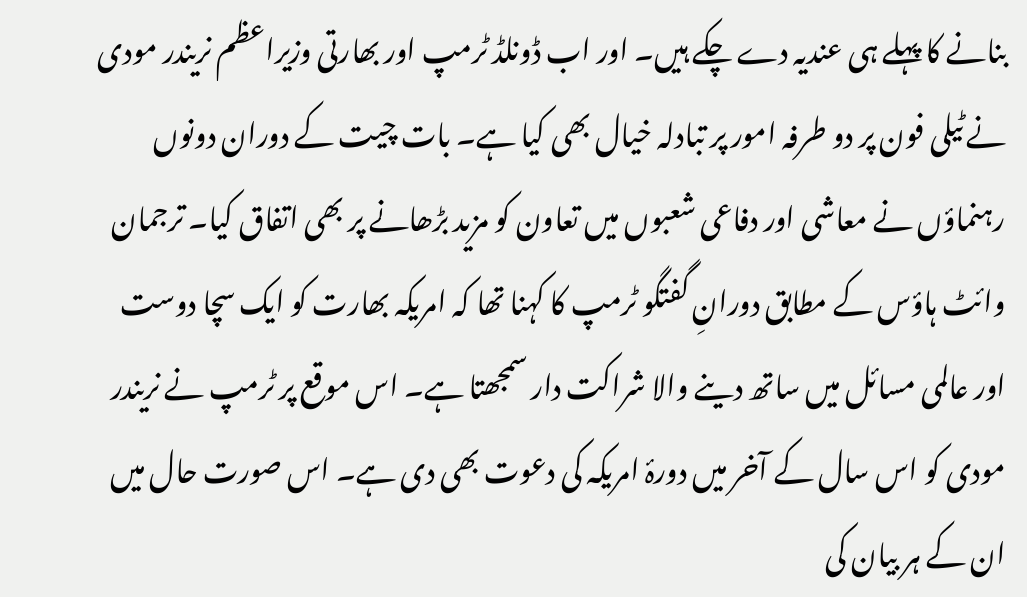بنانے کا پہلے ہی عندیہ دے چکے ہیں۔ اور اب ڈونلڈ ٹرمپ اور بھارتی وزیراعظم نریندر مودی نے ٹیلی فون پر دو طرفہ امور پر تبادلہ خیال بھی کیا ہے۔ بات چیت کے دوران دونوں رہنماؤں نے معاشی اور دفاعی شعبوں میں تعاون کو مزید بڑھانے پر بھی اتفاق کیا۔ ترجمان وائٹ ہاؤس کے مطابق دورانِ گفتگو ٹرمپ کا کہنا تھا کہ امریکہ بھارت کو ایک سچا دوست اور عالمی مسائل میں ساتھ دینے والا شراکت دار سمجھتا ہے۔ اس موقع پر ٹرمپ نے نریندر مودی کو اس سال کے آخر میں دورۂ امریکہ کی دعوت بھی دی ہے۔ اس صورت حال میں ان کے ہر بیان کی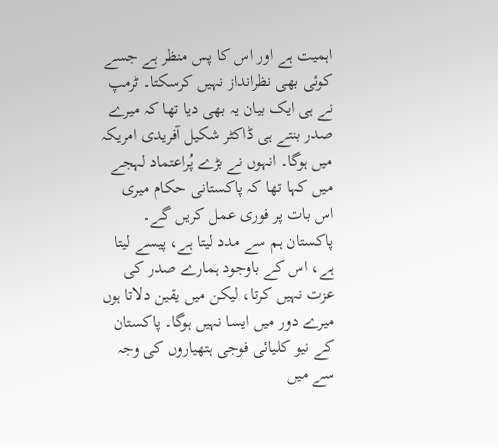اہمیت ہے اور اس کا پس منظر ہے جسے کوئی بھی نظرانداز نہیں کرسکتا۔ ٹرمپ نے ہی ایک بیان یہ بھی دیا تھا کہ میرے صدر بنتے ہی ڈاکٹر شکیل آفریدی امریکہ میں ہوگا۔ انہوں نے بڑے پُراعتماد لہجے میں کہا تھا کہ پاکستانی حکام میری اس بات پر فوری عمل کریں گے۔ پاکستان ہم سے مدد لیتا ہے، پیسے لیتا ہے، اس کے باوجود ہمارے صدر کی عزت نہیں کرتا، لیکن میں یقین دلاتا ہوں میرے دور میں ایسا نہیں ہوگا۔ پاکستان کے نیو کلیائی فوجی ہتھیاروں کی وجہ سے میں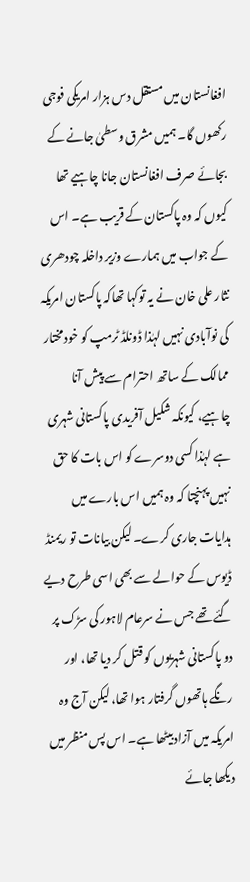افغانستان میں مستقل دس ہزار امریکی فوجی رکھوں گا۔ ہمیں مشرق وسطیٰ جانے کے بجائے صرف افغانستان جانا چاہیے تھا کیوں کہ وہ پاکستان کے قریب ہے۔ اس کے جواب میں ہمارے وزیر داخلہ چودھری نثار علی خان نے یہ توکہا تھاکہ پاکستان امریکہ کی نوآبادی نہیں لہٰذا ڈونلڈ ٹرمپ کو خودمختار ممالک کے ساتھ احترام سے پیش آنا چاہیے، کیونکہ شکیل آفریدی پاکستانی شہری ہے لہٰذا کسی دوسرے کو اس بات کا حق نہیں پہنچتا کہ وہ ہمیں اس بارے میں ہدایات جاری کرے۔ لیکن بیانات تو ریمنڈ ڈیوس کے حوالے سے بھی اسی طرح دیے گئے تھے جس نے سرعام لاہور کی سڑک پر دو پاکستانی شہریوں کو قتل کر دیا تھا، اور رنگے ہاتھوں گرفتار ہوا تھا، لیکن آج وہ امریکہ میں آزادبیٹھا ہے۔ اس پس منظر میں دیکھا جائے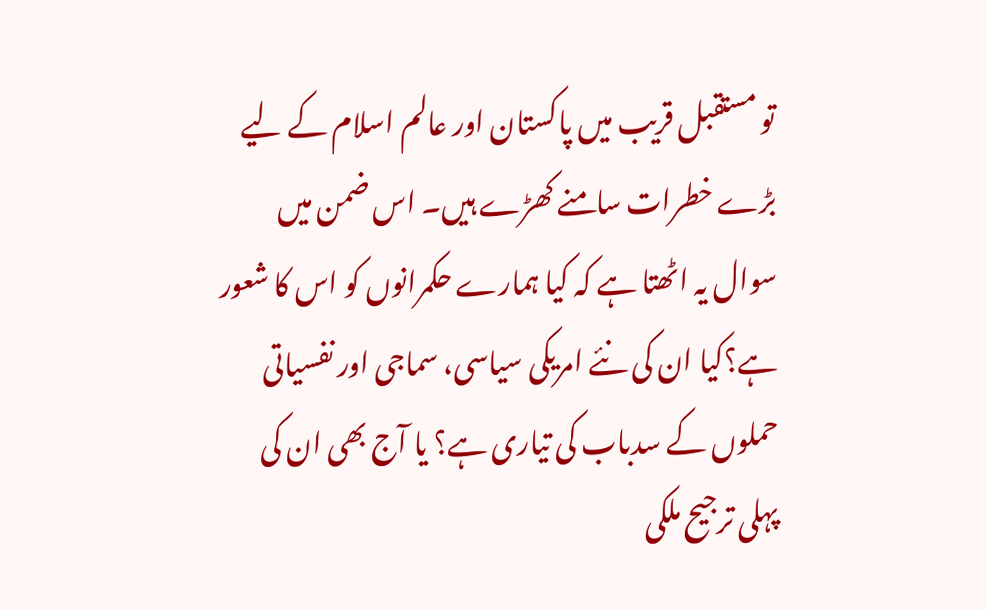تو مستقبل قریب میں پاکستان اور عالم اسلام کے لیے بڑے خطرات سامنے کھڑے ہیں۔ اس ضمن میں سوال یہ اٹھتا ہے کہ کیا ہمارے حکمرانوں کو اس کا شعور ہے؟کیا ان کی نئے امریکی سیاسی، سماجی اور نفسیاتی حملوں کے سدباب کی تیاری ہے؟ یا آج بھی ان کی پہلی ترجیح ملکی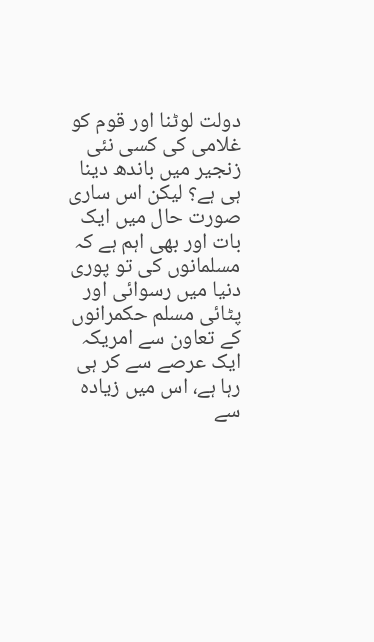دولت لوٹنا اور قوم کو غلامی کی کسی نئی زنجیر میں باندھ دینا ہی ہے؟ لیکن اس ساری صورت حال میں ایک بات اور بھی اہم ہے کہ مسلمانوں کی تو پوری دنیا میں رسوائی اور پٹائی مسلم حکمرانوں کے تعاون سے امریکہ ایک عرصے سے کر ہی رہا ہے، اس میں زیادہ سے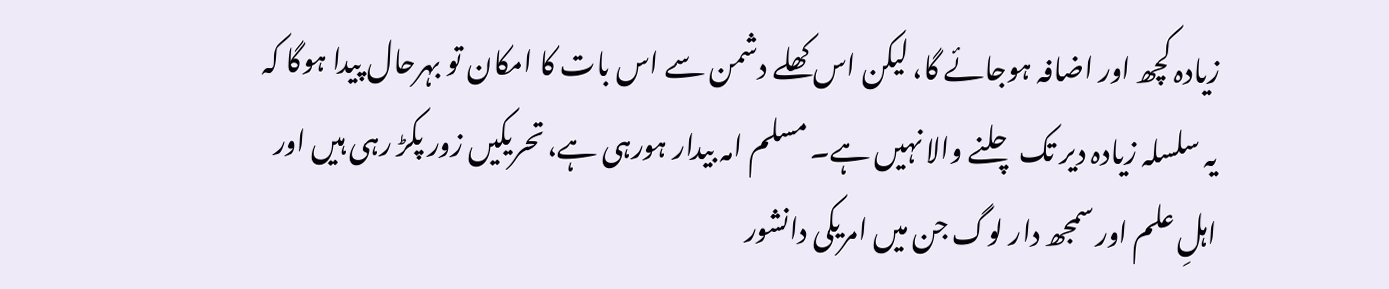زیادہ کچھ اور اضافہ ہوجائے گا، لیکن اس کھلے دشمن سے اس بات کا امکان تو بہرحال پیدا ہوگا کہ یہ سلسلہ زیادہ دیر تک چلنے والا نہیں ہے۔ مسلم امہ بیدار ہورہی ہے، تحریکیں زور پکڑ رہی ہیں اور اہلِ علم اور سمجھ دار لوگ جن میں امریکی دانشور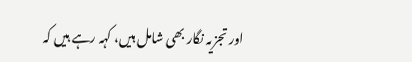اور تجزیہ نگار بھی شامل ہیں، کہہ رہے ہیں کہ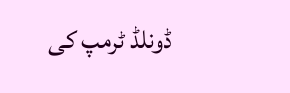ڈونلڈ ٹرمپ کی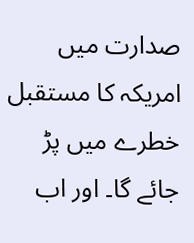صدارت میں امریکہ کا مستقبل خطرے میں پڑ جائے گا۔ اور اب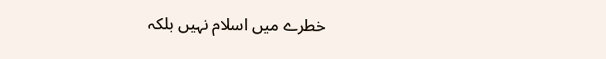خطرے میں اسلام نہیں بلکہ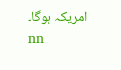امریکہ ہوگا۔
nn